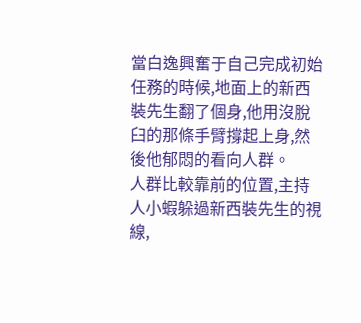當白逸興奮于自己完成初始任務的時候,地面上的新西裝先生翻了個身,他用沒脫臼的那條手臂撐起上身,然後他郁悶的看向人群。
人群比較靠前的位置,主持人小蝦躲過新西裝先生的視線,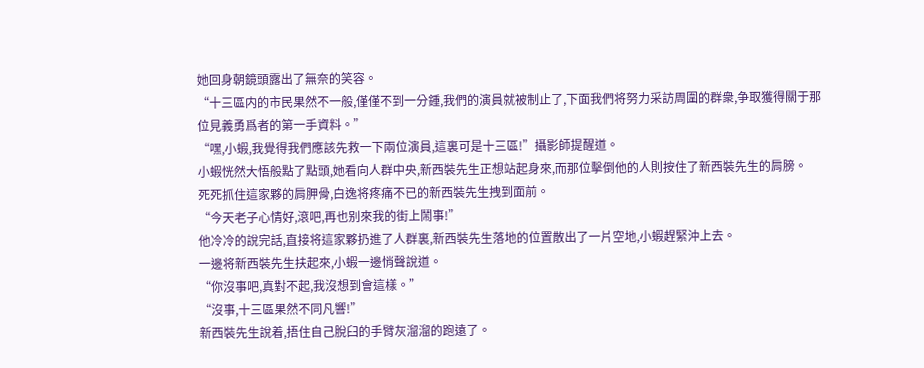她回身朝鏡頭露出了無奈的笑容。
“十三區内的市民果然不一般,僅僅不到一分鍾,我們的演員就被制止了,下面我們将努力采訪周圍的群衆,争取獲得關于那位見義勇爲者的第一手資料。”
“嘿,小蝦,我覺得我們應該先救一下兩位演員,這裏可是十三區!”攝影師提醒道。
小蝦恍然大悟般點了點頭,她看向人群中央,新西裝先生正想站起身來,而那位擊倒他的人則按住了新西裝先生的肩膀。
死死抓住這家夥的肩胛骨,白逸将疼痛不已的新西裝先生拽到面前。
“今天老子心情好,滾吧,再也别來我的街上鬧事!”
他冷冷的說完話,直接将這家夥扔進了人群裏,新西裝先生落地的位置散出了一片空地,小蝦趕緊沖上去。
一邊将新西裝先生扶起來,小蝦一邊悄聲說道。
“你沒事吧,真對不起,我沒想到會這樣。”
“沒事,十三區果然不同凡響!”
新西裝先生說着,捂住自己脫臼的手臂灰溜溜的跑遠了。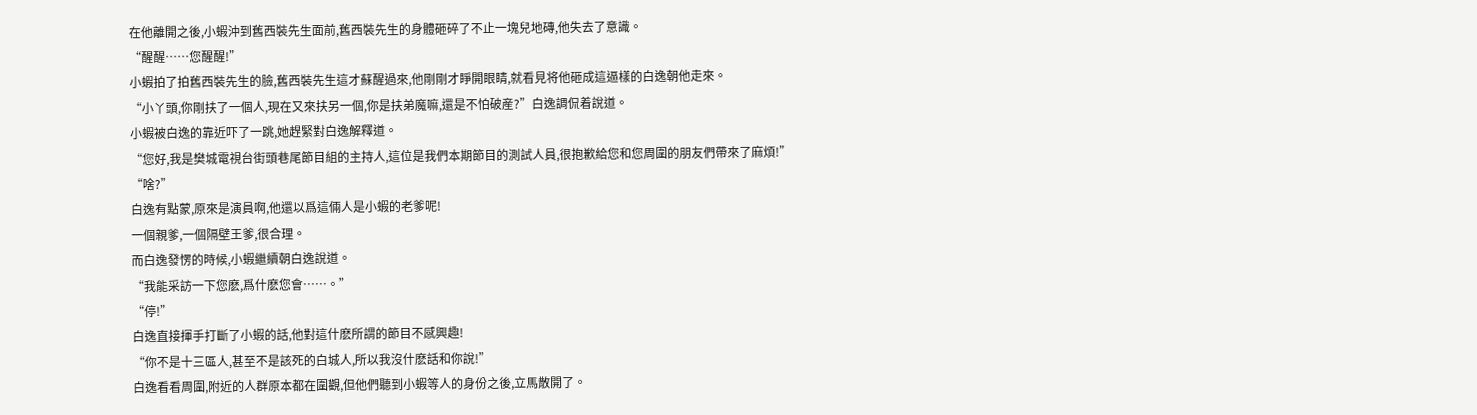在他離開之後,小蝦沖到舊西裝先生面前,舊西裝先生的身體砸碎了不止一塊兒地磚,他失去了意識。
“醒醒……您醒醒!”
小蝦拍了拍舊西裝先生的臉,舊西裝先生這才蘇醒過來,他剛剛才睜開眼睛,就看見将他砸成這逼樣的白逸朝他走來。
“小丫頭,你剛扶了一個人,現在又來扶另一個,你是扶弟魔嘛,還是不怕破産?”白逸調侃着說道。
小蝦被白逸的靠近吓了一跳,她趕緊對白逸解釋道。
“您好,我是樊城電視台街頭巷尾節目組的主持人,這位是我們本期節目的測試人員,很抱歉給您和您周圍的朋友們帶來了麻煩!”
“啥?”
白逸有點蒙,原來是演員啊,他還以爲這倆人是小蝦的老爹呢!
一個親爹,一個隔壁王爹,很合理。
而白逸發愣的時候,小蝦繼續朝白逸說道。
“我能采訪一下您麽,爲什麽您會……。”
“停!”
白逸直接揮手打斷了小蝦的話,他對這什麽所謂的節目不感興趣!
“你不是十三區人,甚至不是該死的白城人,所以我沒什麽話和你說!”
白逸看看周圍,附近的人群原本都在圍觀,但他們聽到小蝦等人的身份之後,立馬散開了。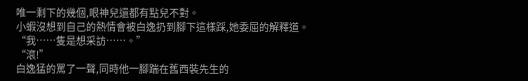唯一剩下的幾個,眼神兒還都有點兒不對。
小蝦沒想到自己的熱情會被白逸扔到腳下這樣踩,她委屈的解釋道。
“我……隻是想采訪……。”
“滾!”
白逸猛的罵了一聲,同時他一腳踹在舊西裝先生的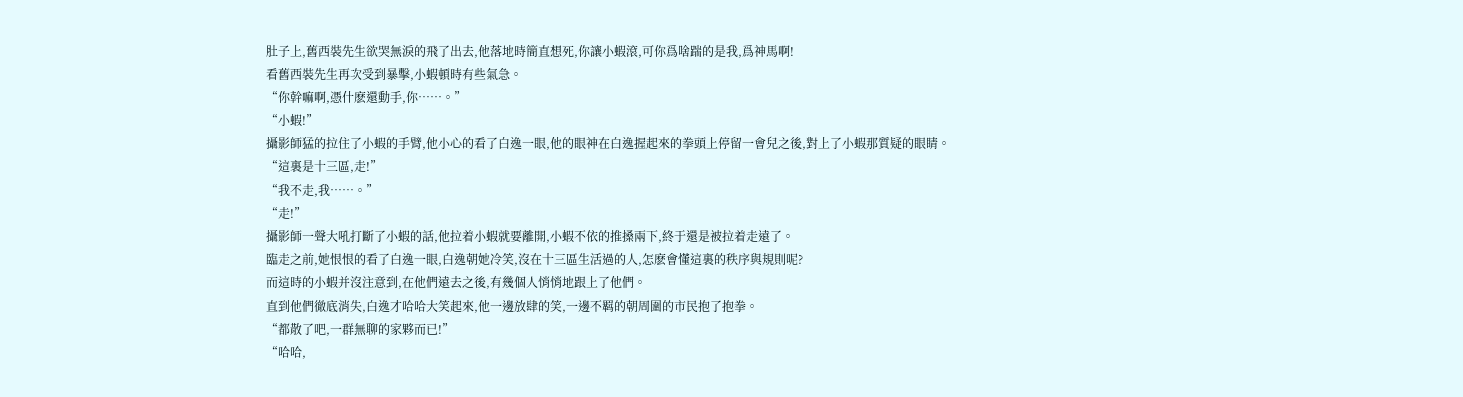肚子上,舊西裝先生欲哭無淚的飛了出去,他落地時簡直想死,你讓小蝦滾,可你爲啥踹的是我,爲神馬啊!
看舊西裝先生再次受到暴擊,小蝦頓時有些氣急。
“你幹嘛啊,憑什麽還動手,你……。”
“小蝦!”
攝影師猛的拉住了小蝦的手臂,他小心的看了白逸一眼,他的眼神在白逸握起來的拳頭上停留一會兒之後,對上了小蝦那質疑的眼睛。
“這裏是十三區,走!”
“我不走,我……。”
“走!”
攝影師一聲大吼打斷了小蝦的話,他拉着小蝦就要離開,小蝦不依的推搡兩下,終于還是被拉着走遠了。
臨走之前,她恨恨的看了白逸一眼,白逸朝她冷笑,沒在十三區生活過的人,怎麽會懂這裏的秩序與規則呢?
而這時的小蝦并沒注意到,在他們遠去之後,有幾個人悄悄地跟上了他們。
直到他們徹底消失,白逸才哈哈大笑起來,他一邊放肆的笑,一邊不羁的朝周圍的市民抱了抱拳。
“都散了吧,一群無聊的家夥而已!”
“哈哈,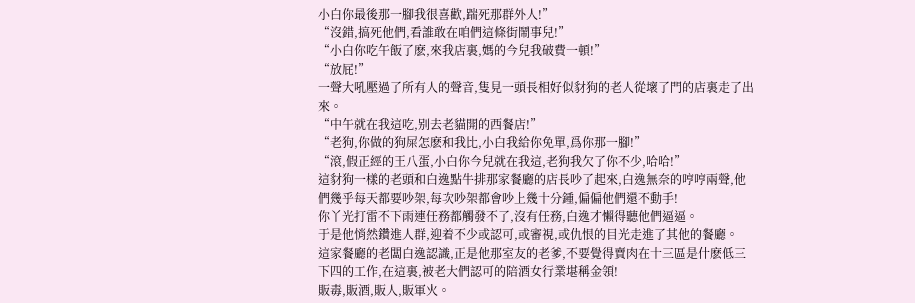小白你最後那一腳我很喜歡,踹死那群外人!”
“沒錯,搞死他們,看誰敢在咱們這條街鬧事兒!”
“小白你吃午飯了麽,來我店裏,媽的今兒我破費一頓!”
“放屁!”
一聲大吼壓過了所有人的聲音,隻見一頭長相好似豺狗的老人從壞了門的店裏走了出來。
“中午就在我這吃,别去老貓開的西餐店!”
“老狗,你做的狗屎怎麽和我比,小白我給你免單,爲你那一腳!”
“滾,假正經的王八蛋,小白你今兒就在我這,老狗我欠了你不少,哈哈!”
這豺狗一樣的老頭和白逸點牛排那家餐廳的店長吵了起來,白逸無奈的哼哼兩聲,他們幾乎每天都要吵架,每次吵架都會吵上幾十分鍾,偏偏他們還不動手!
你丫光打雷不下雨連任務都觸發不了,沒有任務,白逸才懶得聽他們逼逼。
于是他悄然鑽進人群,迎着不少或認可,或審視,或仇恨的目光走進了其他的餐廳。
這家餐廳的老闆白逸認識,正是他那室友的老爹,不要覺得賣肉在十三區是什麽低三下四的工作,在這裏,被老大們認可的陪酒女行業堪稱金領!
販毒,販酒,販人,販軍火。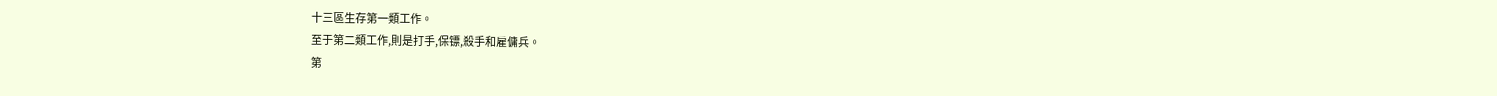十三區生存第一類工作。
至于第二類工作,則是打手,保镖,殺手和雇傭兵。
第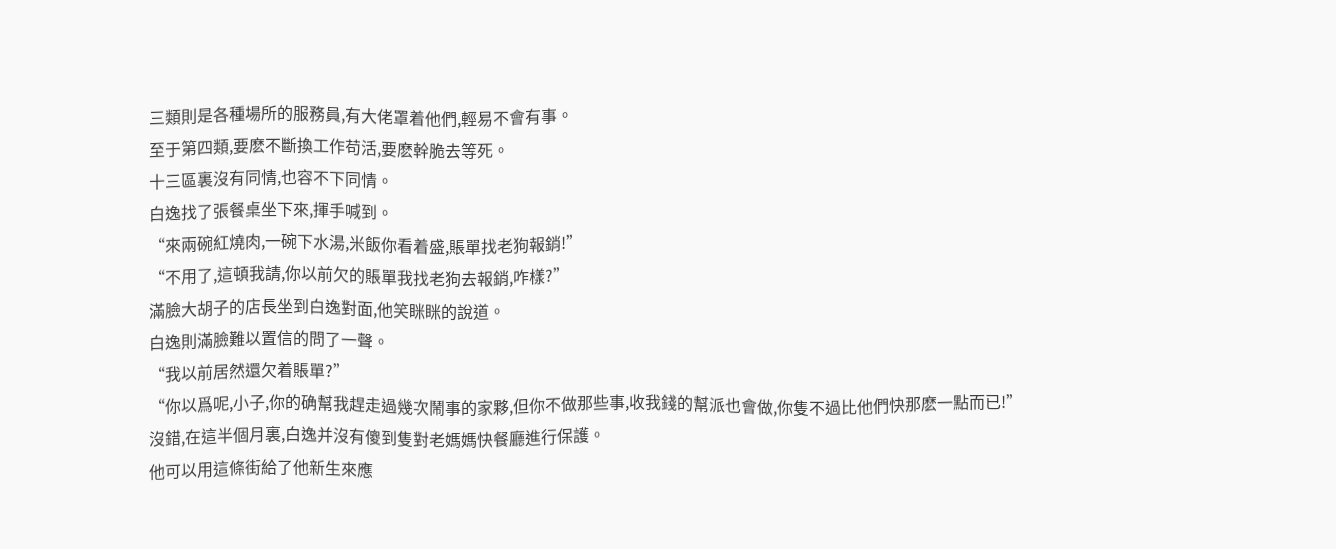三類則是各種場所的服務員,有大佬罩着他們,輕易不會有事。
至于第四類,要麽不斷換工作苟活,要麽幹脆去等死。
十三區裏沒有同情,也容不下同情。
白逸找了張餐桌坐下來,揮手喊到。
“來兩碗紅燒肉,一碗下水湯,米飯你看着盛,賬單找老狗報銷!”
“不用了,這頓我請,你以前欠的賬單我找老狗去報銷,咋樣?”
滿臉大胡子的店長坐到白逸對面,他笑眯眯的說道。
白逸則滿臉難以置信的問了一聲。
“我以前居然還欠着賬單?”
“你以爲呢,小子,你的确幫我趕走過幾次鬧事的家夥,但你不做那些事,收我錢的幫派也會做,你隻不過比他們快那麽一點而已!”
沒錯,在這半個月裏,白逸并沒有傻到隻對老媽媽快餐廳進行保護。
他可以用這條街給了他新生來應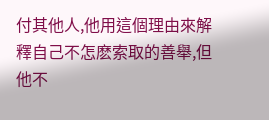付其他人,他用這個理由來解釋自己不怎麽索取的善舉,但他不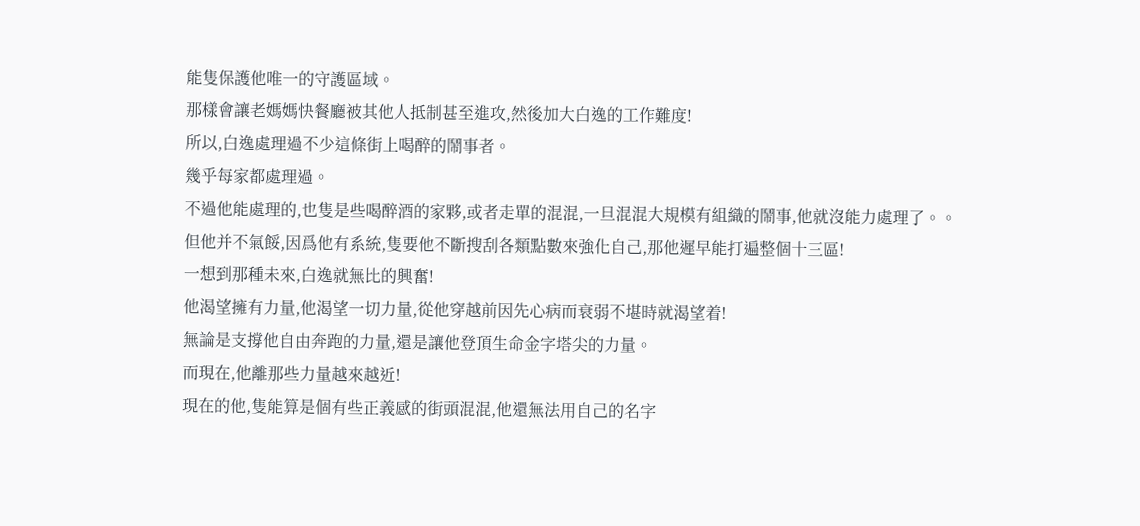能隻保護他唯一的守護區域。
那樣會讓老媽媽快餐廳被其他人抵制甚至進攻,然後加大白逸的工作難度!
所以,白逸處理過不少這條街上喝醉的鬧事者。
幾乎每家都處理過。
不過他能處理的,也隻是些喝醉酒的家夥,或者走單的混混,一旦混混大規模有組織的鬧事,他就沒能力處理了。。
但他并不氣餒,因爲他有系統,隻要他不斷搜刮各類點數來強化自己,那他遲早能打遍整個十三區!
一想到那種未來,白逸就無比的興奮!
他渴望擁有力量,他渴望一切力量,從他穿越前因先心病而衰弱不堪時就渴望着!
無論是支撐他自由奔跑的力量,還是讓他登頂生命金字塔尖的力量。
而現在,他離那些力量越來越近!
現在的他,隻能算是個有些正義感的街頭混混,他還無法用自己的名字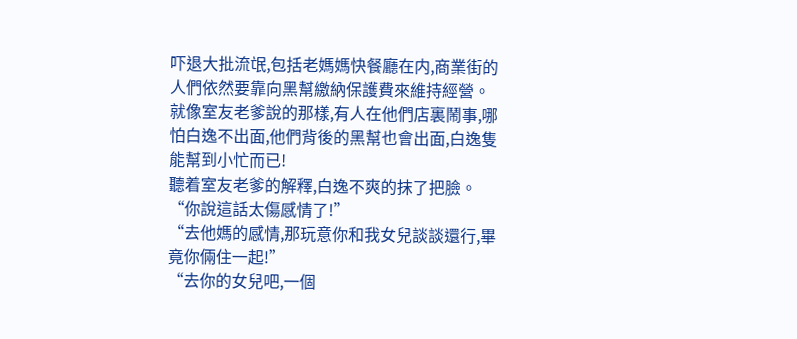吓退大批流氓,包括老媽媽快餐廳在内,商業街的人們依然要靠向黑幫繳納保護費來維持經營。
就像室友老爹說的那樣,有人在他們店裏鬧事,哪怕白逸不出面,他們背後的黑幫也會出面,白逸隻能幫到小忙而已!
聽着室友老爹的解釋,白逸不爽的抹了把臉。
“你說這話太傷感情了!”
“去他媽的感情,那玩意你和我女兒談談還行,畢竟你倆住一起!”
“去你的女兒吧,一個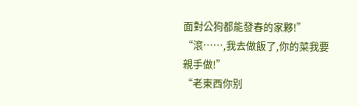面對公狗都能發春的家夥!”
“滾……,我去做飯了,你的菜我要親手做!”
“老東西你别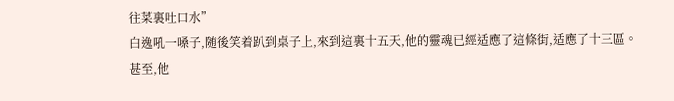往菜裏吐口水”
白逸吼一嗓子,随後笑着趴到桌子上,來到這裏十五天,他的靈魂已經适應了這條街,适應了十三區。
甚至,他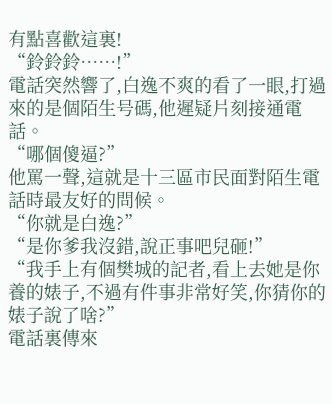有點喜歡這裏!
“鈴鈴鈴……!”
電話突然響了,白逸不爽的看了一眼,打過來的是個陌生号碼,他遲疑片刻接通電話。
“哪個傻逼?”
他罵一聲,這就是十三區市民面對陌生電話時最友好的問候。
“你就是白逸?”
“是你爹我沒錯,說正事吧兒砸!”
“我手上有個樊城的記者,看上去她是你養的婊子,不過有件事非常好笑,你猜你的婊子說了啥?”
電話裏傳來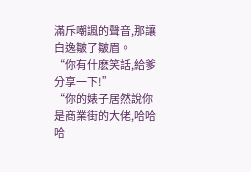滿斥嘲諷的聲音,那讓白逸皺了皺眉。
“你有什麽笑話,給爹分享一下!”
“你的婊子居然說你是商業街的大佬,哈哈哈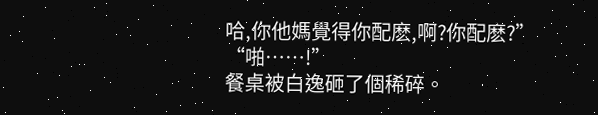哈,你他媽覺得你配麽,啊?你配麽?”
“啪……!”
餐桌被白逸砸了個稀碎。